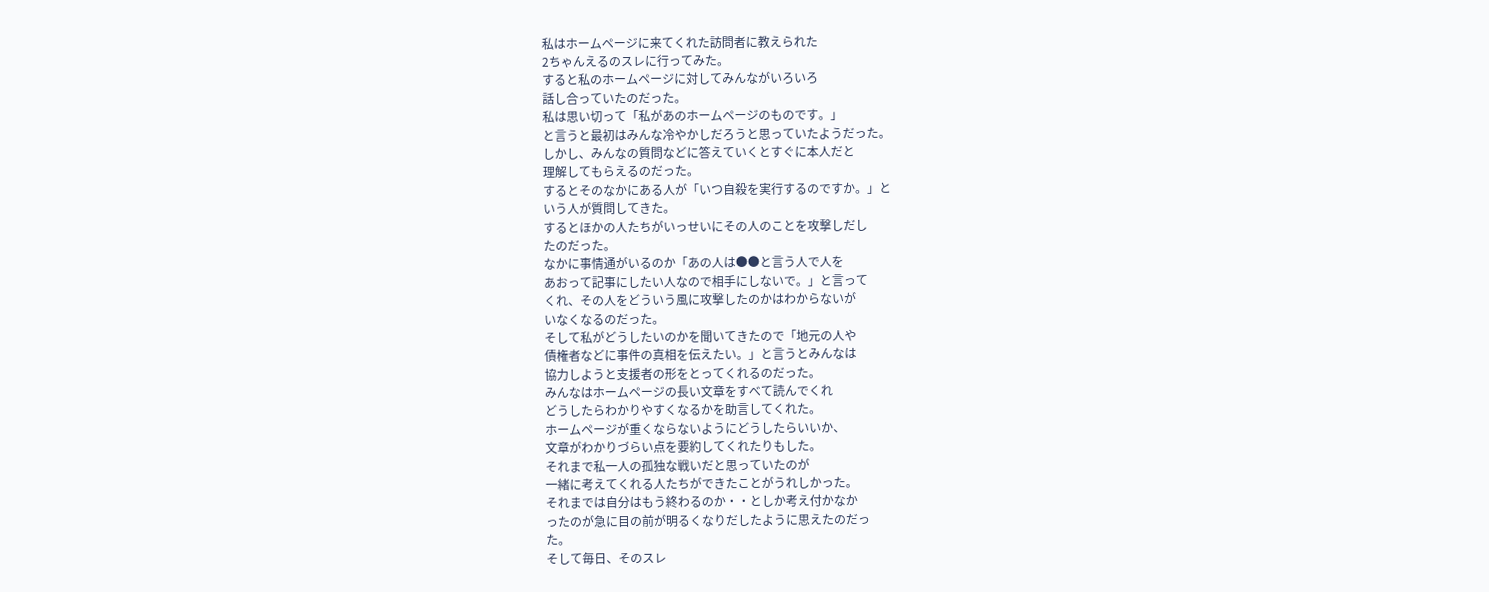私はホームページに来てくれた訪問者に教えられた
2ちゃんえるのスレに行ってみた。
すると私のホームページに対してみんながいろいろ
話し合っていたのだった。
私は思い切って「私があのホームページのものです。」
と言うと最初はみんな冷やかしだろうと思っていたようだった。
しかし、みんなの質問などに答えていくとすぐに本人だと
理解してもらえるのだった。
するとそのなかにある人が「いつ自殺を実行するのですか。」と
いう人が質問してきた。
するとほかの人たちがいっせいにその人のことを攻撃しだし
たのだった。
なかに事情通がいるのか「あの人は●●と言う人で人を
あおって記事にしたい人なので相手にしないで。」と言って
くれ、その人をどういう風に攻撃したのかはわからないが
いなくなるのだった。
そして私がどうしたいのかを聞いてきたので「地元の人や
債権者などに事件の真相を伝えたい。」と言うとみんなは
協力しようと支援者の形をとってくれるのだった。
みんなはホームページの長い文章をすべて読んでくれ
どうしたらわかりやすくなるかを助言してくれた。
ホームページが重くならないようにどうしたらいいか、
文章がわかりづらい点を要約してくれたりもした。
それまで私一人の孤独な戦いだと思っていたのが
一緒に考えてくれる人たちができたことがうれしかった。
それまでは自分はもう終わるのか・・としか考え付かなか
ったのが急に目の前が明るくなりだしたように思えたのだっ
た。
そして毎日、そのスレ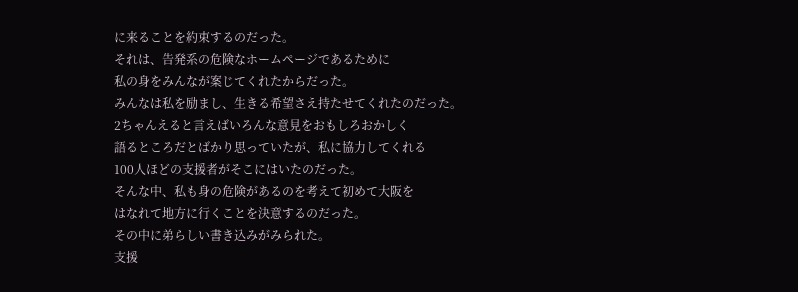に来ることを約束するのだった。
それは、告発系の危険なホームページであるために
私の身をみんなが案じてくれたからだった。
みんなは私を励まし、生きる希望さえ持たせてくれたのだった。
2ちゃんえると言えばいろんな意見をおもしろおかしく
語るところだとばかり思っていたが、私に協力してくれる
100人ほどの支援者がそこにはいたのだった。
そんな中、私も身の危険があるのを考えて初めて大阪を
はなれて地方に行くことを決意するのだった。
その中に弟らしい書き込みがみられた。
支援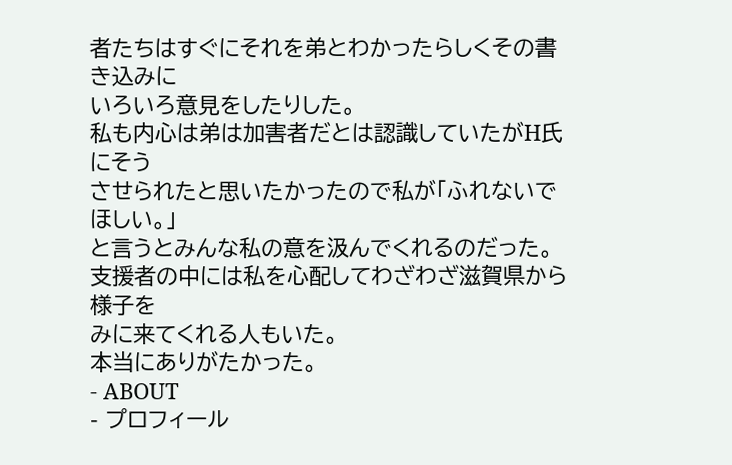者たちはすぐにそれを弟とわかったらしくその書き込みに
いろいろ意見をしたりした。
私も内心は弟は加害者だとは認識していたがH氏にそう
させられたと思いたかったので私が「ふれないでほしい。」
と言うとみんな私の意を汲んでくれるのだった。
支援者の中には私を心配してわざわざ滋賀県から様子を
みに来てくれる人もいた。
本当にありがたかった。
- ABOUT
- プロフィール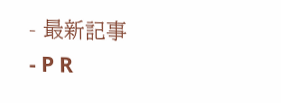- 最新記事
- P R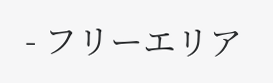- フリーエリア